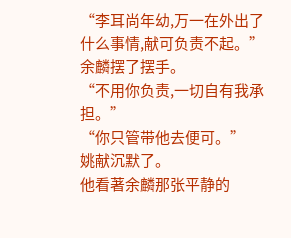“李耳尚年幼,万一在外出了什么事情,献可负责不起。”
余麟摆了摆手。
“不用你负责,一切自有我承担。”
“你只管带他去便可。”
姚献沉默了。
他看著余麟那张平静的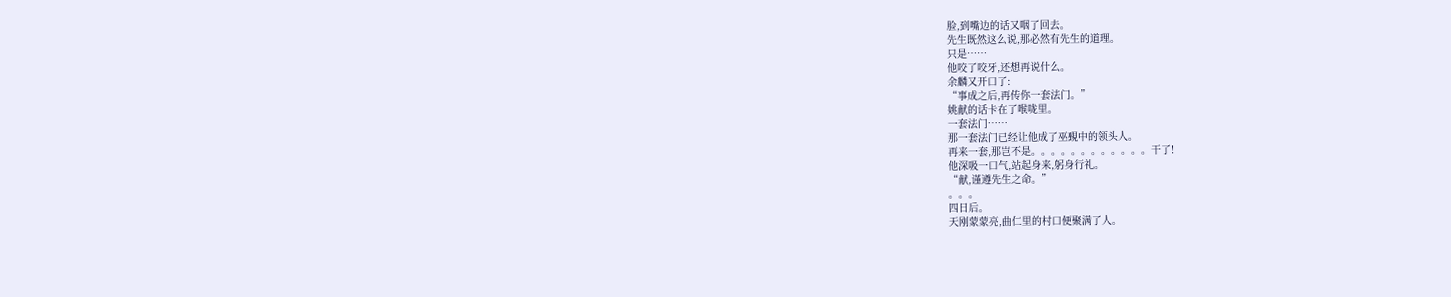脸,到嘴边的话又咽了回去。
先生既然这么说,那必然有先生的道理。
只是……
他咬了咬牙,还想再说什么。
余麟又开口了:
“事成之后,再传你一套法门。”
姚献的话卡在了喉咙里。
一套法门……
那一套法门已经让他成了巫覡中的领头人。
再来一套,那岂不是。。。。。。。。。。。。干了!
他深吸一口气,站起身来,躬身行礼。
“献,谨遵先生之命。”
。。。
四日后。
天刚蒙蒙亮,曲仁里的村口便聚满了人。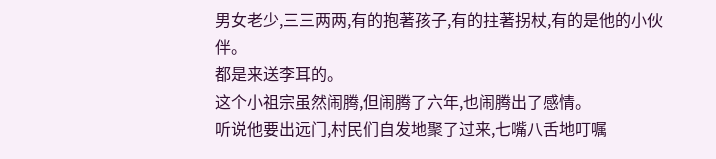男女老少,三三两两,有的抱著孩子,有的拄著拐杖,有的是他的小伙伴。
都是来送李耳的。
这个小祖宗虽然闹腾,但闹腾了六年,也闹腾出了感情。
听说他要出远门,村民们自发地聚了过来,七嘴八舌地叮嘱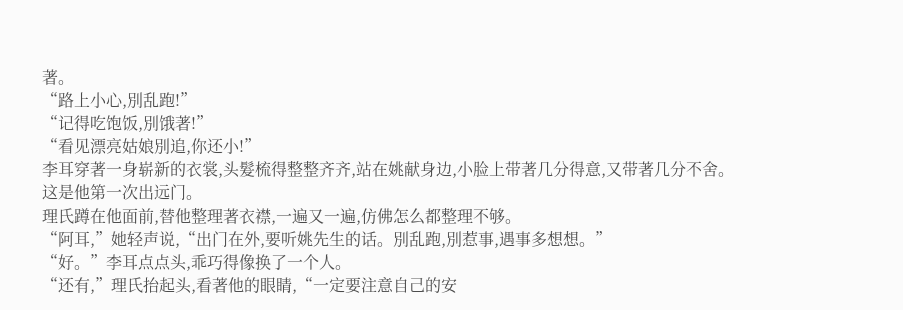著。
“路上小心,別乱跑!”
“记得吃饱饭,別饿著!”
“看见漂亮姑娘別追,你还小!”
李耳穿著一身崭新的衣裳,头髮梳得整整齐齐,站在姚献身边,小脸上带著几分得意,又带著几分不舍。
这是他第一次出远门。
理氏蹲在他面前,替他整理著衣襟,一遍又一遍,仿佛怎么都整理不够。
“阿耳,”她轻声说,“出门在外,要听姚先生的话。別乱跑,別惹事,遇事多想想。”
“好。”李耳点点头,乖巧得像换了一个人。
“还有,”理氏抬起头,看著他的眼睛,“一定要注意自己的安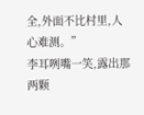全,外面不比村里,人心难测。”
李耳咧嘴一笑,露出那两颗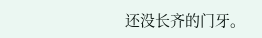还没长齐的门牙。